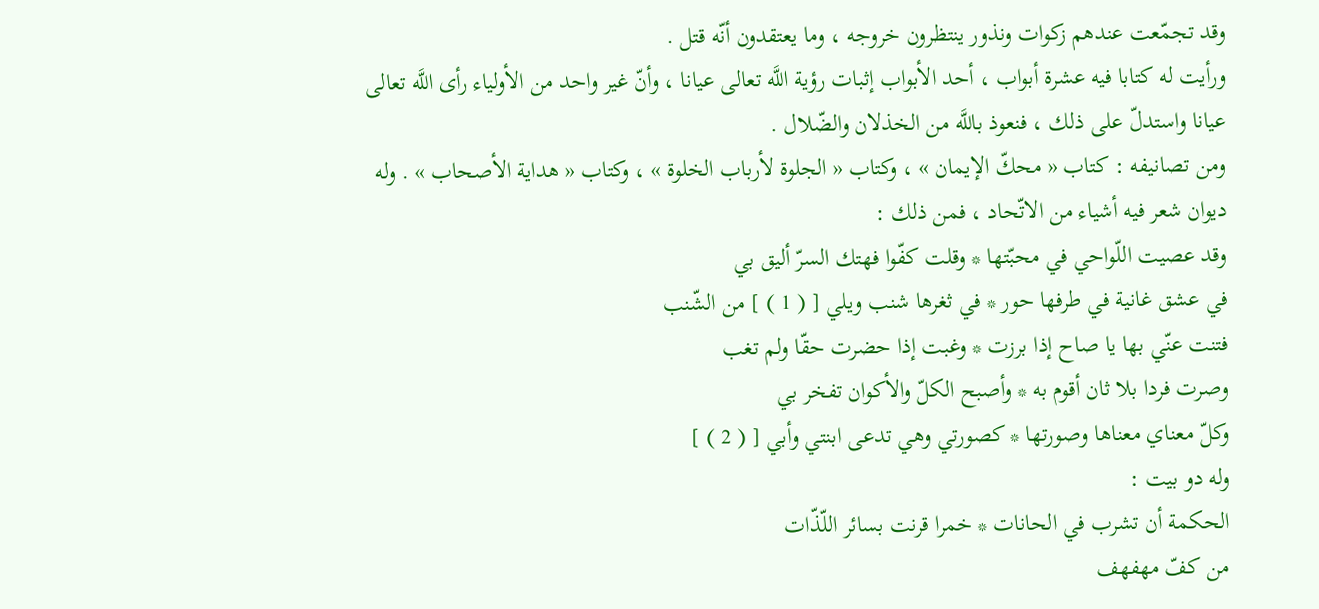وقد تجمّعت عندهم زكوات ونذور ينتظرون خروجه ، وما يعتقدون أنّه قتل .
ورأيت له كتابا فيه عشرة أبواب ، أحد الأبواب إثبات رؤية اللَّه تعالى عيانا ، وأنّ غير واحد من الأولياء رأى اللَّه تعالى عيانا واستدلّ على ذلك ، فنعوذ باللَّه من الخذلان والضّلال .
ومن تصانيفه : كتاب « محكّ الإيمان » ، وكتاب « الجلوة لأرباب الخلوة » ، وكتاب « هداية الأصحاب » . وله ديوان شعر فيه أشياء من الاتّحاد ، فمن ذلك :
وقد عصيت اللّواحي في محبّتها * وقلت كفّوا فهتك السرّ أليق بي
في عشق غانية في طرفها حور * في ثغرها شنب ويلي [ ( 1 ) ] من الشّنب
فتنت عنّي بها يا صاح إذا برزت * وغبت إذا حضرت حقّا ولم تغب
وصرت فردا بلا ثان أقوم به * وأصبح الكلّ والأكوان تفخر بي
وكلّ معناي معناها وصورتها * كصورتي وهي تدعى ابنتي وأبي [ ( 2 ) ]
وله دو بيت :
الحكمة أن تشرب في الحانات * خمرا قرنت بسائر اللّذّات
من كفّ مهفهف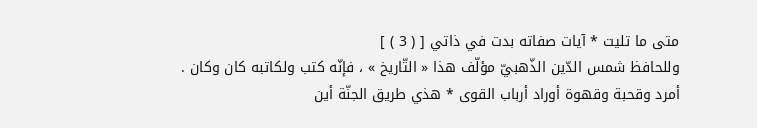متى ما تليت * آيات صفاته بدت في ذاتي [ ( 3 ) ]
وللحافظ شمس الدّين الذّهبيّ مؤلّف هذا « التّاريخ » ، فإنّه كتب ولكاتبه كان وكان .
أمرد وقحبة وقهوة أوراد أرباب القوى * هذي طريق الجنّة أين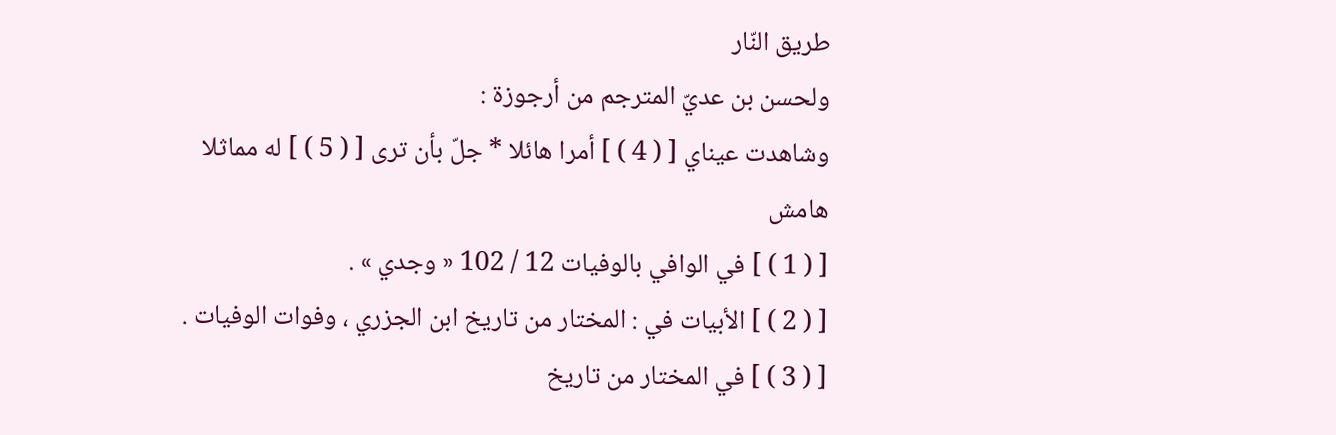طريق النّار
ولحسن بن عديّ المترجم من أرجوزة :
وشاهدت عيناي [ ( 4 ) ] أمرا هائلا * جلّ بأن ترى [ ( 5 ) ] له مماثلا
هامش
[ ( 1 ) ] في الوافي بالوفيات 12 / 102 « وجدي » .
[ ( 2 ) ] الأبيات في : المختار من تاريخ ابن الجزري ، وفوات الوفيات .
[ ( 3 ) ] في المختار من تاريخ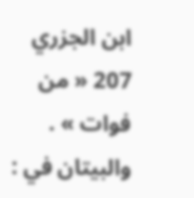ابن الجزري 207 « من فوات » . والبيتان في :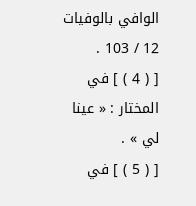الوافي بالوفيات 12 / 103 .
[ ( 4 ) ] في المختار : « عينا لي » .
[ ( 5 ) ] في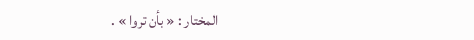المختار : « بأن تروا » .